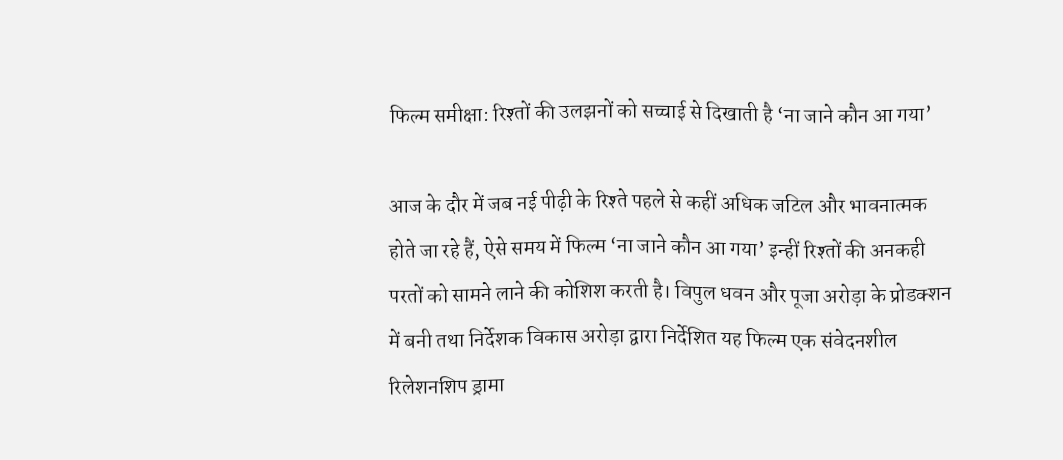फिल्म समीक्षा: रिश्तों की उलझनों को सच्चाई से दिखाती है ‘ना जाने कौन आ गया’

आज के दौर में जब नई पीढ़ी के रिश्ते पहले से कहीं अधिक जटिल और भावनात्मक होते जा रहे हैं, ऐसे समय में फिल्म ‘ना जाने कौन आ गया’ इन्हीं रिश्तों की अनकही परतों को सामने लाने की कोशिश करती है। विपुल धवन और पूजा अरोड़ा के प्रोडक्शन में बनी तथा निर्देशक विकास अरोड़ा द्वारा निर्देशित यह फिल्म एक संवेदनशील रिलेशनशिप ड्रामा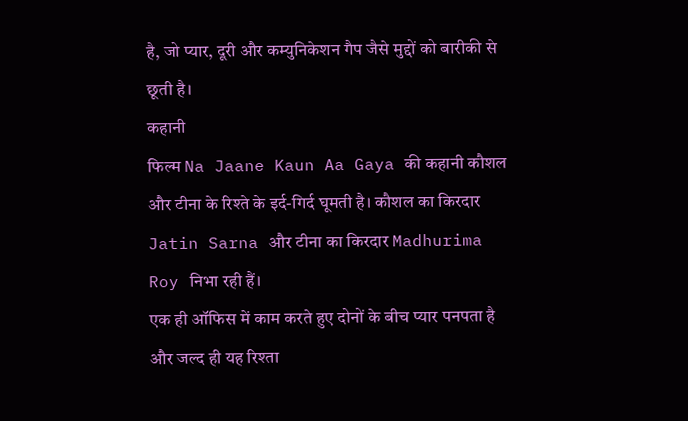है, जो प्यार, दूरी और कम्युनिकेशन गैप जैसे मुद्दों को बारीकी से छूती है।
कहानी
फिल्म Na Jaane Kaun Aa Gaya की कहानी कौशल और टीना के रिश्ते के इर्द-गिर्द घूमती है। कौशल का किरदार Jatin Sarna और टीना का किरदार Madhurima Roy निभा रही हैं।
एक ही ऑफिस में काम करते हुए दोनों के बीच प्यार पनपता है और जल्द ही यह रिश्ता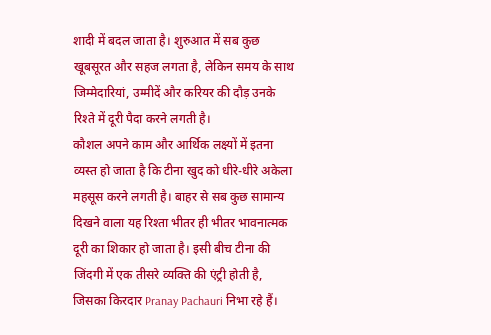शादी में बदल जाता है। शुरुआत में सब कुछ खूबसूरत और सहज लगता है, लेकिन समय के साथ जिम्मेदारियां, उम्मीदें और करियर की दौड़ उनके रिश्ते में दूरी पैदा करने लगती है।
कौशल अपने काम और आर्थिक लक्ष्यों में इतना व्यस्त हो जाता है कि टीना खुद को धीरे-धीरे अकेला महसूस करने लगती है। बाहर से सब कुछ सामान्य दिखने वाला यह रिश्ता भीतर ही भीतर भावनात्मक दूरी का शिकार हो जाता है। इसी बीच टीना की जिंदगी में एक तीसरे व्यक्ति की एंट्री होती है, जिसका किरदार Pranay Pachauri निभा रहे हैं।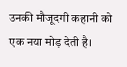उनकी मौजूदगी कहानी को एक नया मोड़ देती है।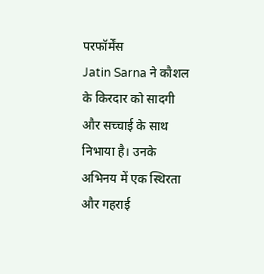परफॉर्मेंस
Jatin Sarna ने कौशल के किरदार को सादगी और सच्चाई के साथ निभाया है। उनके अभिनय में एक स्थिरता और गहराई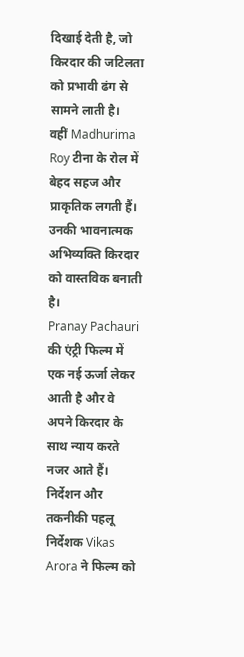दिखाई देती है, जो किरदार की जटिलता को प्रभावी ढंग से सामने लाती है।
वहीं Madhurima Roy टीना के रोल में बेहद सहज और प्राकृतिक लगती हैं। उनकी भावनात्मक अभिव्यक्ति किरदार को वास्तविक बनाती है।
Pranay Pachauri की एंट्री फिल्म में एक नई ऊर्जा लेकर आती है और वे अपने किरदार के साथ न्याय करते नजर आते हैं।
निर्देशन और तकनीकी पहलू
निर्देशक Vikas Arora ने फिल्म को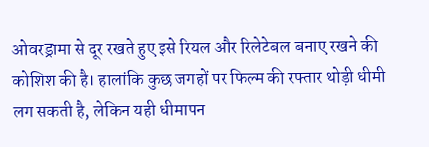ओवरड्रामा से दूर रखते हुए इसे रियल और रिलेटेबल बनाए रखने की कोशिश की है। हालांकि कुछ जगहों पर फिल्म की रफ्तार थोड़ी धीमी लग सकती है, लेकिन यही धीमापन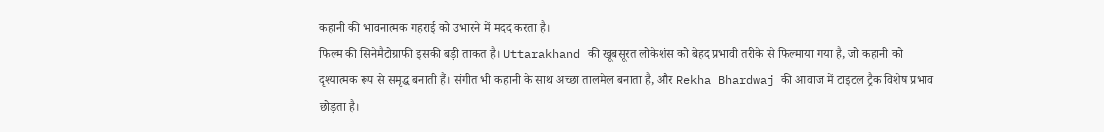कहानी की भावनात्मक गहराई को उभारने में मदद करता है।
फिल्म की सिनेमैटोग्राफी इसकी बड़ी ताकत है। Uttarakhand की खूबसूरत लोकेशंस को बेहद प्रभावी तरीके से फिल्माया गया है, जो कहानी को दृश्यात्मक रूप से समृद्ध बनाती हैं। संगीत भी कहानी के साथ अच्छा तालमेल बनाता है, और Rekha Bhardwaj की आवाज में टाइटल ट्रैक विशेष प्रभाव छोड़ता है।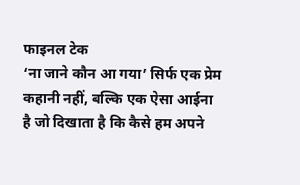फाइनल टेक
‘ना जाने कौन आ गया’ सिर्फ एक प्रेम कहानी नहीं, बल्कि एक ऐसा आईना है जो दिखाता है कि कैसे हम अपने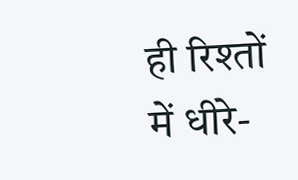ही रिश्तों में धीरे-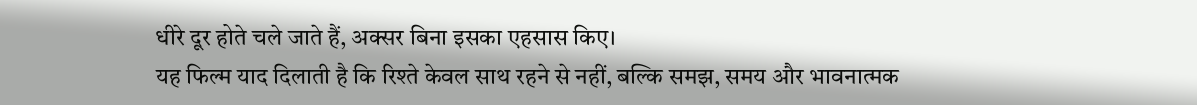धीरे दूर होते चले जाते हैं, अक्सर बिना इसका एहसास किए।
यह फिल्म याद दिलाती है कि रिश्ते केवल साथ रहने से नहीं, बल्कि समझ, समय और भावनात्मक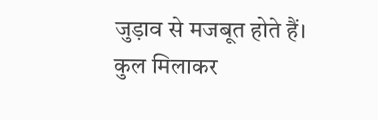जुड़ाव से मजबूत होते हैं। कुल मिलाकर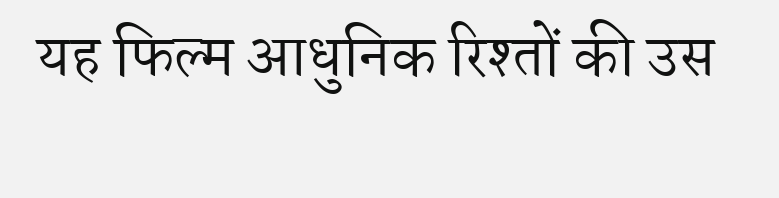यह फिल्म आधुनिक रिश्तों की उस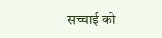सच्चाई को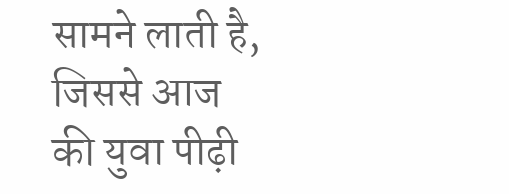सामने लाती है, जिससे आज की युवा पीढ़ी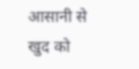आसानी से खुद को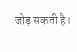जोड़ सकती है।